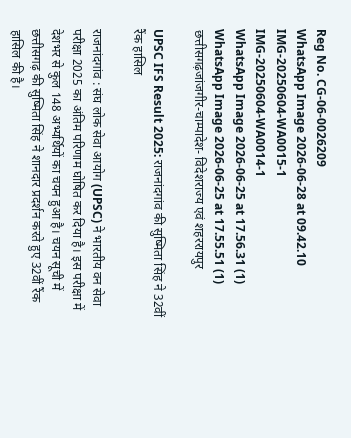Reg No. CG-06-0026209
WhatsApp Image 2026-06-28 at 09.42.10
IMG-20250604-WA0015-1
IMG-20250604-WA0014-1
WhatsApp Image 2026-06-25 at 17.56.31 (1)
WhatsApp Image 2026-06-25 at 17.55.51 (1)
छत्तीसगढ़जांजगीर-चाम्पादेश- विदेशराज्य एवं शहररायपुर

UPSC IFS Result 2025: राजनांदगांव की सुष्मिता सिंह ने 32वीं रैंक हासिल

राजनांदगांव : संघ लोक सेवा आयोग (UPSC) ने भारतीय वन सेवा परीक्षा 2025 का अंतिम परिणाम घोषित कर दिया है। इस परीक्षा में देशभर से कुल 148 अभ्यर्थियों का चयन हुआ है। चयन सूची में छत्तीसगढ़ की सुष्मिता सिंह ने शानदार प्रदर्शन करते हुए 32वीं रैंक हासिल की है।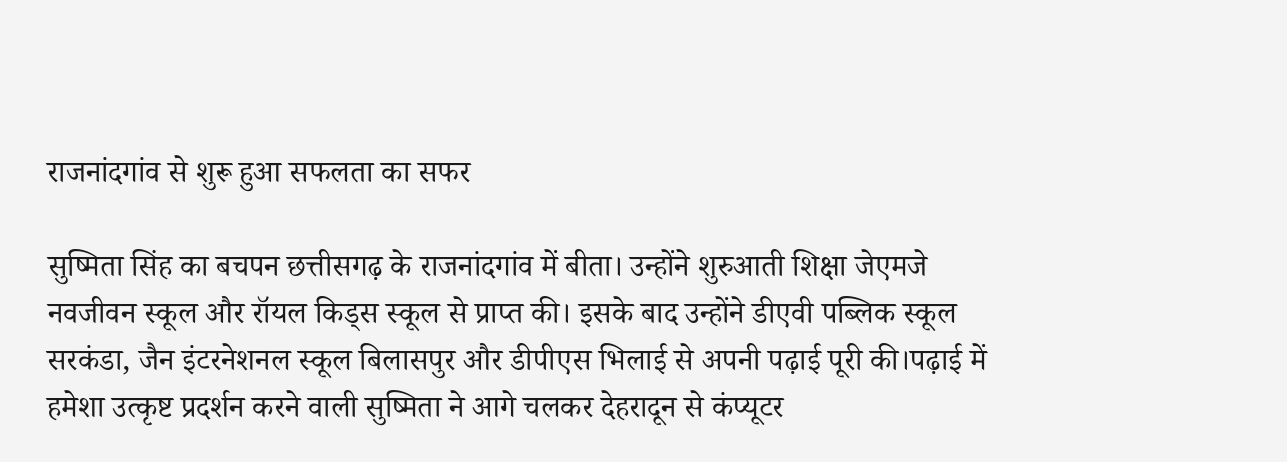राजनांदगांव से शुरू हुआ सफलता का सफर

सुष्मिता सिंह का बचपन छत्तीसगढ़ के राजनांदगांव में बीता। उन्होंने शुरुआती शिक्षा जेएमजे नवजीवन स्कूल और रॉयल किड्स स्कूल से प्राप्त की। इसके बाद उन्होंने डीएवी पब्लिक स्कूल सरकंडा, जैन इंटरनेशनल स्कूल बिलासपुर और डीपीएस भिलाई से अपनी पढ़ाई पूरी की।पढ़ाई में हमेशा उत्कृष्ट प्रदर्शन करने वाली सुष्मिता ने आगे चलकर देहरादून से कंप्यूटर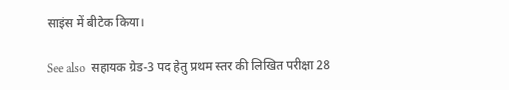साइंस में बीटेक किया।

See also  सहायक ग्रेड-3 पद हेतु प्रथम स्तर की लिखित परीक्षा 28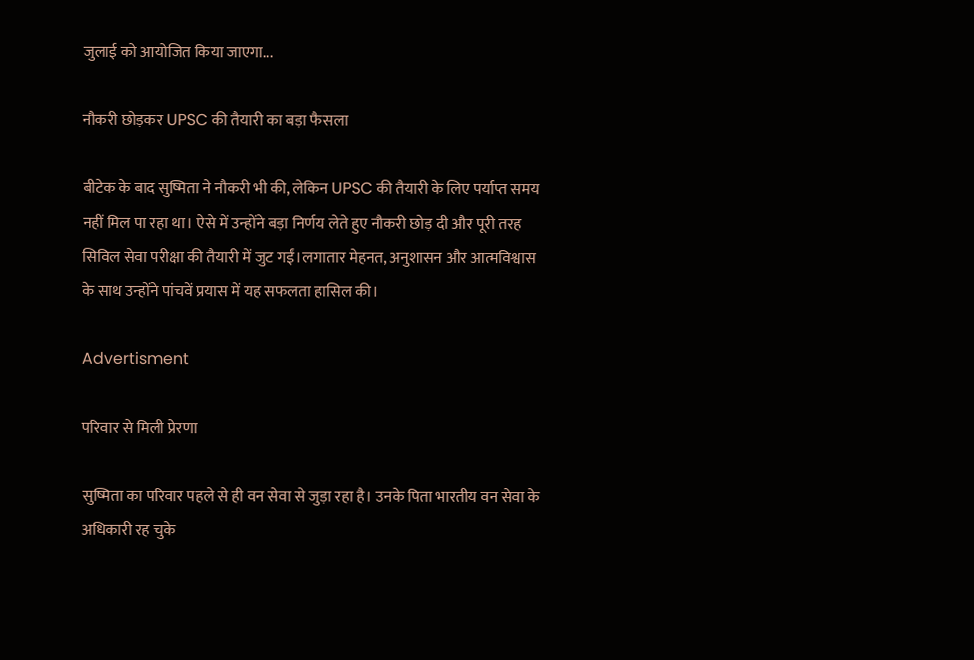जुलाई को आयोजित किया जाएगा...

नौकरी छोड़कर UPSC की तैयारी का बड़ा फैसला

बीटेक के बाद सुष्मिता ने नौकरी भी की, लेकिन UPSC की तैयारी के लिए पर्याप्त समय नहीं मिल पा रहा था। ऐसे में उन्होंने बड़ा निर्णय लेते हुए नौकरी छोड़ दी और पूरी तरह सिविल सेवा परीक्षा की तैयारी में जुट गईं।लगातार मेहनत, अनुशासन और आत्मविश्वास के साथ उन्होंने पांचवें प्रयास में यह सफलता हासिल की।

Advertisment

परिवार से मिली प्रेरणा

सुष्मिता का परिवार पहले से ही वन सेवा से जुड़ा रहा है। उनके पिता भारतीय वन सेवा के अधिकारी रह चुके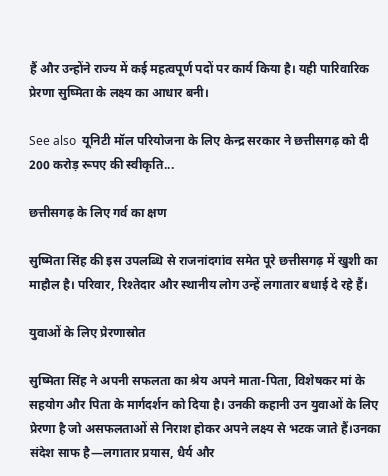हैं और उन्होंने राज्य में कई महत्वपूर्ण पदों पर कार्य किया है। यही पारिवारिक प्रेरणा सुष्मिता के लक्ष्य का आधार बनी।

See also  यूनिटी मॉल परियोजना के लिए केन्द्र सरकार ने छत्तीसगढ़ को दी 200 करोड़ रूपए की स्वीकृति...

छत्तीसगढ़ के लिए गर्व का क्षण

सुष्मिता सिंह की इस उपलब्धि से राजनांदगांव समेत पूरे छत्तीसगढ़ में खुशी का माहौल है। परिवार, रिश्तेदार और स्थानीय लोग उन्हें लगातार बधाई दे रहे हैं।

युवाओं के लिए प्रेरणास्रोत

सुष्मिता सिंह ने अपनी सफलता का श्रेय अपने माता-पिता, विशेषकर मां के सहयोग और पिता के मार्गदर्शन को दिया है। उनकी कहानी उन युवाओं के लिए प्रेरणा है जो असफलताओं से निराश होकर अपने लक्ष्य से भटक जाते हैं।उनका संदेश साफ है—लगातार प्रयास, धैर्य और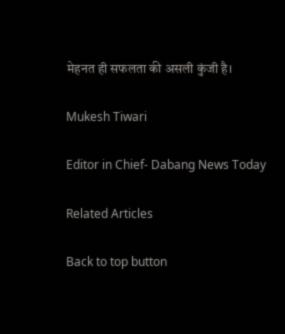मेहनत ही सफलता की असली कुंजी है।

Mukesh Tiwari

Editor in Chief- Dabang News Today

Related Articles

Back to top button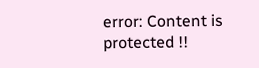error: Content is protected !!